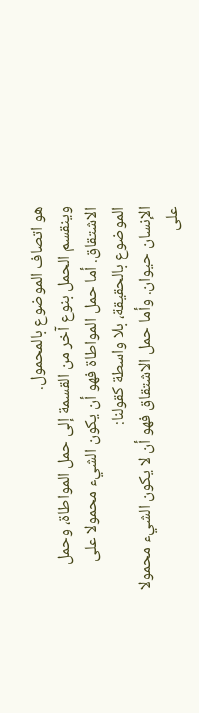هو اتصاف الموضوع بالمحمول.
وينقسم الحمل بنوع آخر من القسمة إلى حمل المواطاة، وحمل الاشتقاق. أما حمل المواطاة فهو أن يكون الشيء محمولا على الموضوع بالحقيقة، بلا واسطة كقولنا:
الإنسان حيوان. وأما حمل الاشتقاق فهو أن لا يكون الشيء محمولا على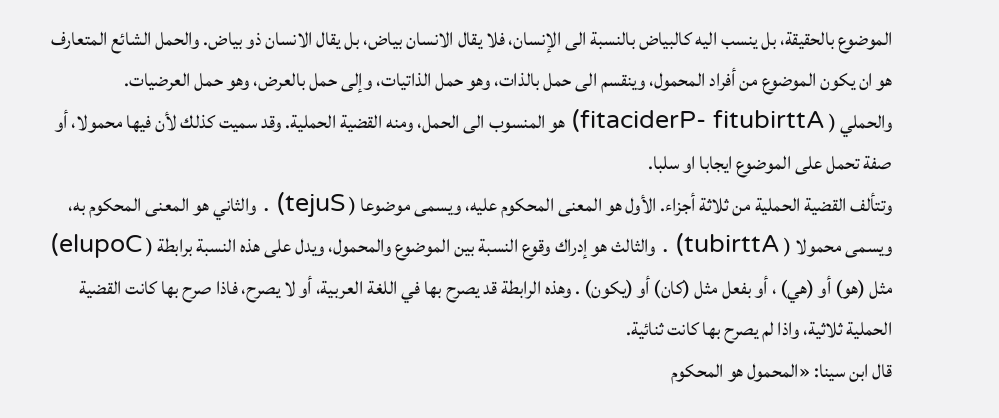الموضوع بالحقيقة، بل ينسب اليه كالبياض بالنسبة الى الإنسان، فلا يقال الانسان بياض، بل يقال الانسان ذو بياض. والحمل الشائع المتعارف هو ان يكون الموضوع من أفراد المحمول، وينقسم الى حمل بالذات، وهو حمل الذاتيات، وإلى حمل بالعرض، وهو حمل العرضيات.
والحملي ( fitaciderP- fitubirttA) هو المنسوب الى الحمل، ومنه القضية الحملية. وقد سميت كذلك لأن فيها محمولا، أو صفة تحمل على الموضوع ايجابا او سلبا.
وتتألف القضية الحملية من ثلاثة أجزاء. الأول هو المعنى المحكوم عليه، ويسمى موضوعا ( tejuS) . والثاني هو المعنى المحكوم به، ويسمى محمولا ( tubirttA) . والثالث هو إدراك وقوع النسبة بين الموضوع والمحمول، ويدل على هذه النسبة برابطة ( elupoC) مثل (هو) أو (هي) ، أو بفعل مثل (كان) أو (يكون) . وهذه الرابطة قد يصرح بها في اللغة العربية، أو لا يصرح، فاذا صرح بها كانت القضية الحملية ثلاثية، واذا لم يصرح بها كانت ثنائية.
قال ابن سينا: «المحمول هو المحكوم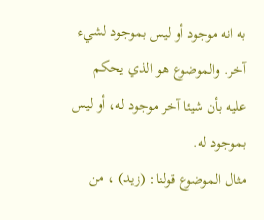به انه موجود أو ليس بموجود لشيء آخر. والموضوع هو الذي يحكم عليه بأن شيئا آخر موجود له، أو ليس بموجود له.
مثال الموضوع قولنا: (زيد) ، من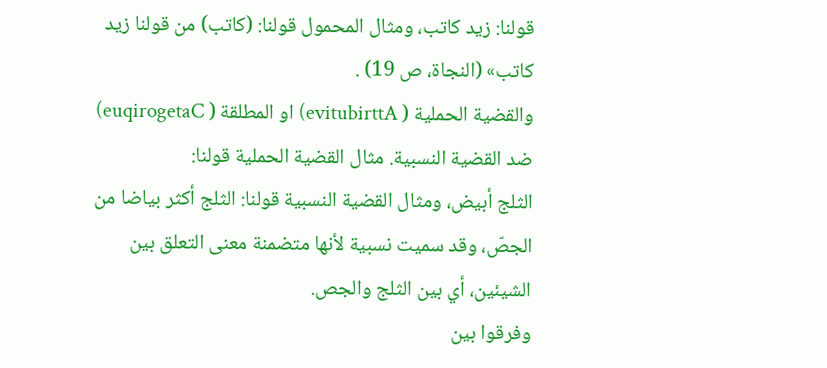قولنا: زيد كاتب، ومثال المحمول قولنا: (كاتب) من قولنا زيد كاتب» (النجاة، ص 19) .
والقضية الحملية ( evitubirttA) او المطلقة ( euqirogetaC) ضد القضية النسبية. مثال القضية الحملية قولنا:
الثلج أبيض، ومثال القضية النسبية قولنا: الثلج أكثر بياضا من الجصّ، وقد سميت نسبية لأنها متضمنة معنى التعلق بين الشيئين، أي بين الثلج والجص.
وفرقوا بين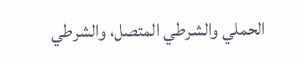الحملي والشرطي المتصل، والشرطي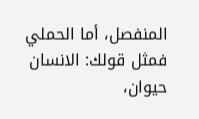المنفصل، أما الحملي فمثل قولك: الانسان حيوان،